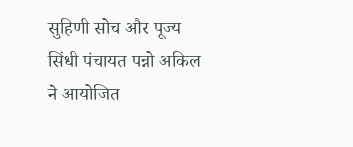सुहिणी सोच और पूज्य सिंधी पंचायत पन्नो अकिल ने आयोजित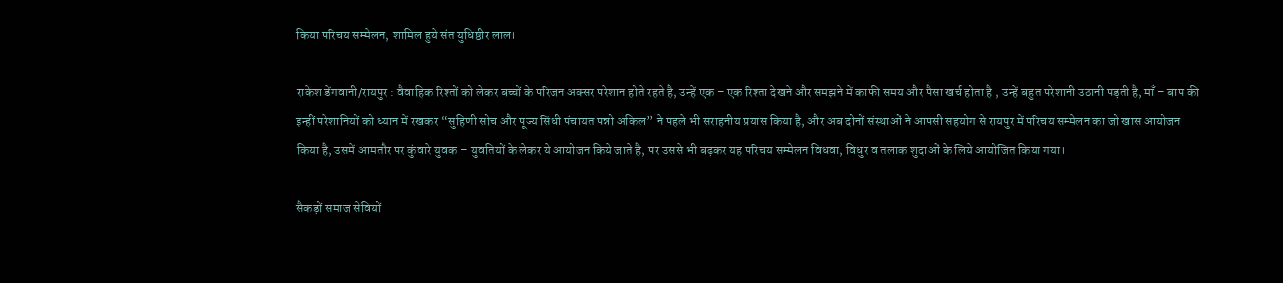किया परिचय सम्मेलन, शामिल हुये संत युधिष्ठीर लाल।

राकेश डेंगवानी/रायपुर : वैवाहिक रिश्तों को लेकर बच्चों के परिजन अक्सर परेशान होते रहते है, उन्हें एक – एक रिश्ता देखने और समझने में काफी समय और पैसा खर्च होता है , उन्हें बहुत परेशानी उठानी पड़ती है, माँ – बाप की इन्हीं परेशानियों को ध्यान में रखकर “सुहिणी सोच और पूज्य सिंधी पंचायत पन्नो अकिल” ने पहले भी सराहनीय प्रयास किया है, और अब दोनों संस्थाओं ने आपसी सहयोग से रायपुर में परिचय सम्मेलन का जो खास आयोजन किया है, उसमें आमतौर पर कुंवारे युवक – युवतियों के लेकर ये आयोजन किये जाते है, पर उससे भी बढ़कर यह परिचय सम्मेलन विधवा, विधुर व तलाक शुदाओं के लिये आयोजित किया गया।

सैकड़ों समाज सेवियों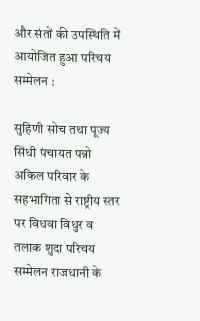और संतों की उपस्थिति में आयोजित हुआ परिचय सम्मेलन :

सुहिणी सोच तथा पूज्य सिंधी पंचायत पन्नो अकिल परिवार के सहभागिता से राष्ट्रीय स्तर पर विधवा विधुर व तलाक शुदा परिचय सम्मेलन राजधानी के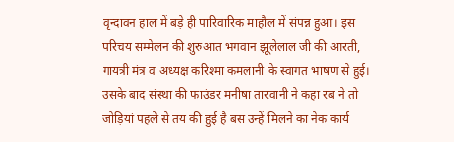वृन्दावन हाल में बड़े ही पारिवारिक माहौल में संपन्न हुआ। इस परिचय सम्मेलन की शुरुआत भगवान झूलेलाल जी की आरती, गायत्री मंत्र व अध्यक्ष करिश्मा कमलानी के स्वागत भाषण से हुई। उसके बाद संस्था की फाउंडर मनीषा तारवानी ने कहा रब ने तो जोड़ियां पहले से तय की हुई है बस उन्हें मिलने का नेक कार्य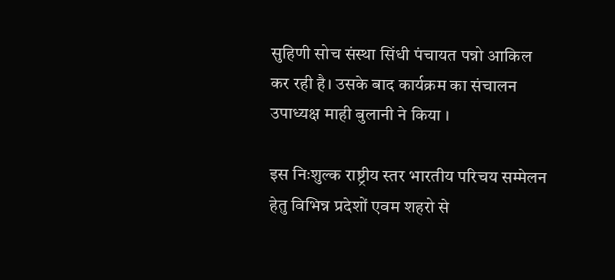सुहिणी सोच संस्था सिंधी पंचायत पन्नो आकिल कर रही है। उसके बाद कार्यक्रम का संचालन उपाध्यक्ष माही बुलानी ने किया ।

इस निःशुल्क राष्ट्रीय स्तर भारतीय परिचय सम्मेलन हेतु विभिन्न प्रदेशों एवम शहरो से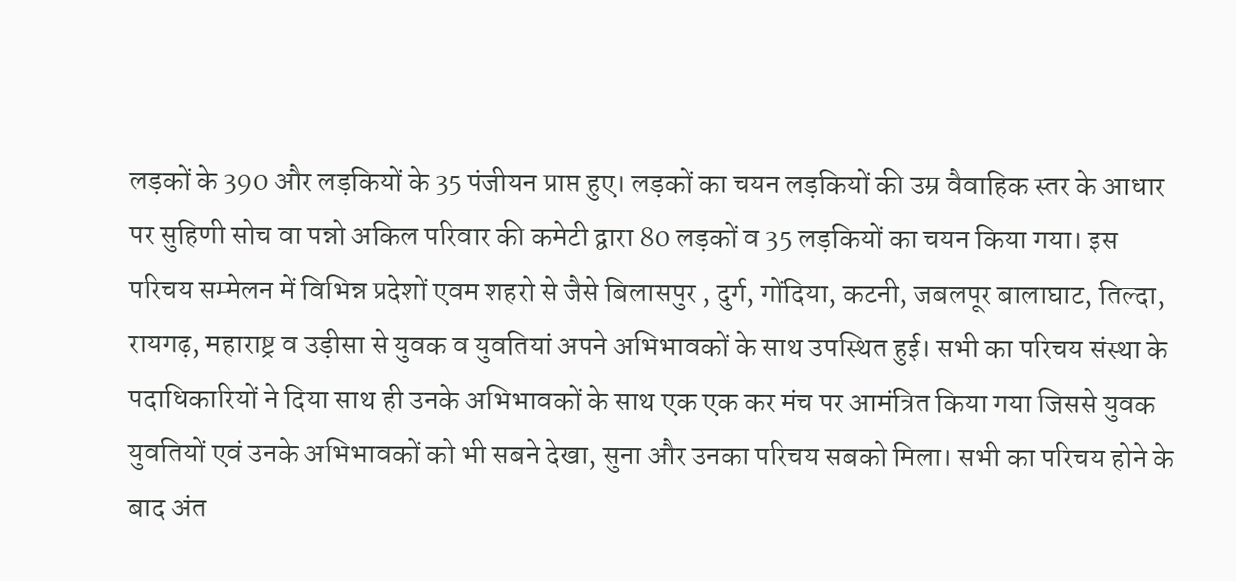लड़कों के 390 और लड़कियों के 35 पंजीयन प्राप्त हुए। लड़कों का चयन लड़कियों की उम्र वैवाहिक स्तर के आधार पर सुहिणी सोच वा पन्नो अकिल परिवार की कमेटी द्वारा 80 लड़कों व 35 लड़कियों का चयन किया गया। इस परिचय सम्मेलन में विभिन्न प्रदेशों एवम शहरो से जैसे बिलासपुर , दुर्ग, गोंदिया, कटनी, जबलपूर बालाघाट, तिल्दा, रायगढ़, महाराष्ट्र व उड़ीसा से युवक व युवतियां अपने अभिभावकों के साथ उपस्थित हुई। सभी का परिचय संस्था के पदाधिकारियों ने दिया साथ ही उनके अभिभावकों के साथ एक एक कर मंच पर आमंत्रित किया गया जिससे युवक युवतियों एवं उनके अभिभावकों को भी सबने देखा, सुना और उनका परिचय सबको मिला। सभी का परिचय होने के बाद अंत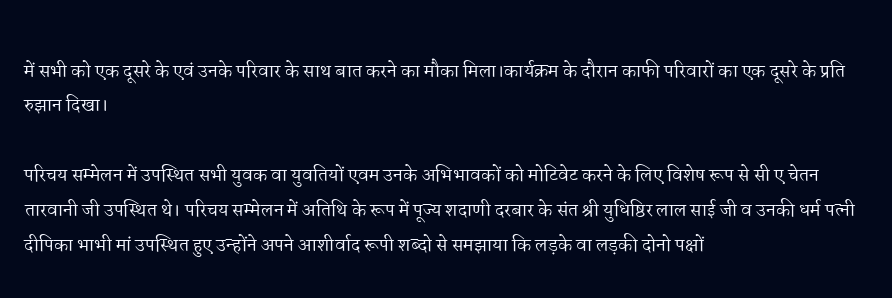में सभी को एक दूसरे के एवं उनके परिवार के साथ बात करने का मौका मिला।कार्यक्रम के दौरान काफी परिवारों का एक दूसरे के प्रति रुझान दिखा।

परिचय सम्मेलन में उपस्थित सभी युवक वा युवतियों एवम उनके अभिभावकों को मोटिवेट करने के लिए विशेष रूप से सी ए चेतन तारवानी जी उपस्थित थे। परिचय सम्मेलन में अतिथि के रूप में पूज्य शदाणी दरबार के संत श्री युधिष्ठिर लाल साई जी व उनकी धर्म पत्नी दीपिका भाभी मां उपस्थित हुए उन्होंने अपने आशीर्वाद रूपी शब्दो से समझाया कि लड़के वा लड़की दोनो पक्षों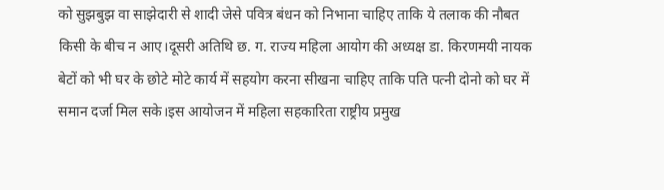को सुझबुझ वा साझेदारी से शादी जेसे पवित्र बंधन को निभाना चाहिए ताकि ये तलाक की नौबत किसी के बीच न आए।दूसरी अतिथि छ. ग. राज्य महिला आयोग की अध्यक्ष डा. किरणमयी नायक बेटों को भी घर के छोटे मोटे कार्य में सहयोग करना सीखना चाहिए ताकि पति पत्नी दोनो को घर में समान दर्जा मिल सके।इस आयोजन में महिला सहकारिता राष्ट्रीय प्रमुख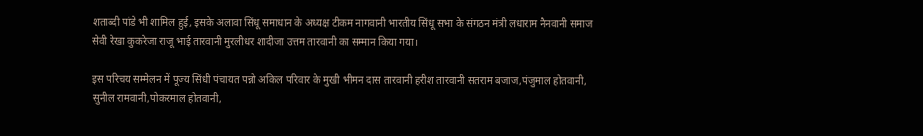शताब्दी पांडे भी शामिल हुई, इसके अलावा सिंधू समाधान के अध्यक्ष टीकम नागवानी भारतीय सिंधू सभा के संगठन मंत्री लधाराम नैनवानी समाज सेवी रेखा कुकरेजा राजू भाई तारवानी मुरलीधर शादीजा उत्तम तारवानी का सम्मान किया गया।

इस परिचय सम्मेलन में पूज्य सिंधी पंचायत पन्नो अकिल परिवार के मुखी भीमन दास तारवानी हरीश तारवानी सतराम बजाज,पंजुमाल होतवानी, सुनील रामवानी,पोकरमाल होतवानी,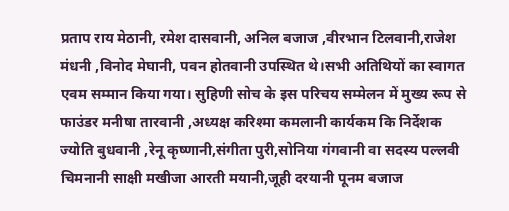प्रताप राय मेठानी, रमेश दासवानी, अनिल बजाज ,वीरभान टिलवानी,राजेश मंधनी ,विनोद मेघानी, पवन होतवानी उपस्थित थे।सभी अतिथियों का स्वागत एवम सम्मान किया गया। सुहिणी सोच के इस परिचय सम्मेलन में मुख्य रूप से फाउंडर मनीषा तारवानी ,अध्यक्ष करिश्मा कमलानी कार्यकम कि निर्देशक ज्योति बुधवानी ,रेनू कृष्णानी,संगीता पुरी,सोनिया गंगवानी वा सदस्य पल्लवी चिमनानी साक्षी मखीजा आरती मयानी,जूही दरयानी पूनम बजाज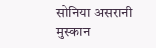सोनिया असरानी मुस्कान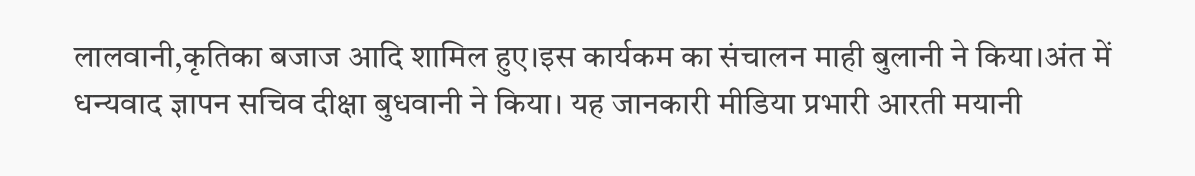लालवानी,कृतिका बजाज आदि शामिल हुए।इस कार्यकम का संचालन माही बुलानी ने किया।अंत में धन्यवाद ज्ञापन सचिव दीक्षा बुधवानी ने किया। यह जानकारी मीडिया प्रभारी आरती मयानी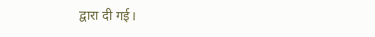द्वारा दी गई।